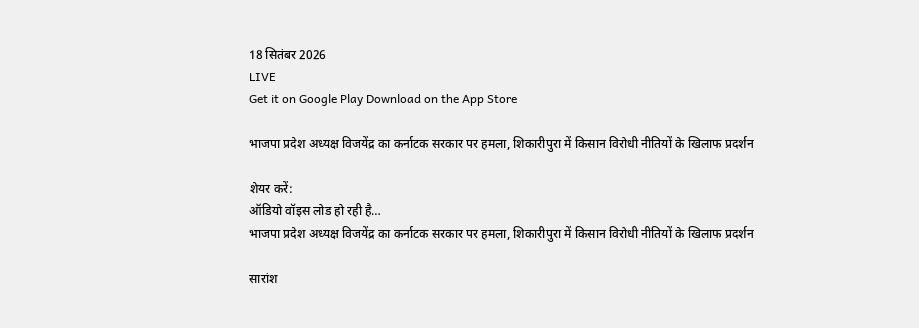18 सितंबर 2026
LIVE
Get it on Google Play Download on the App Store

भाजपा प्रदेश अध्यक्ष विजयेंद्र का कर्नाटक सरकार पर हमला, शिकारीपुरा में किसान विरोधी नीतियों के खिलाफ प्रदर्शन

शेयर करें:
ऑडियो वॉइस लोड हो रही है…
भाजपा प्रदेश अध्यक्ष विजयेंद्र का कर्नाटक सरकार पर हमला, शिकारीपुरा में किसान विरोधी नीतियों के खिलाफ प्रदर्शन

सारांश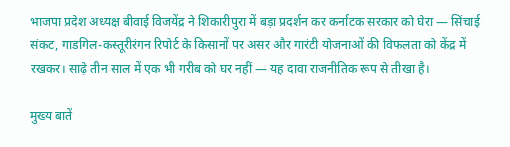भाजपा प्रदेश अध्यक्ष बीवाई विजयेंद्र ने शिकारीपुरा में बड़ा प्रदर्शन कर कर्नाटक सरकार को घेरा — सिंचाई संकट, गाडगिल-कस्तूरीरंगन रिपोर्ट के किसानों पर असर और गारंटी योजनाओं की विफलता को केंद्र में रखकर। साढ़े तीन साल में एक भी गरीब को घर नहीं — यह दावा राजनीतिक रूप से तीखा है।

मुख्य बातें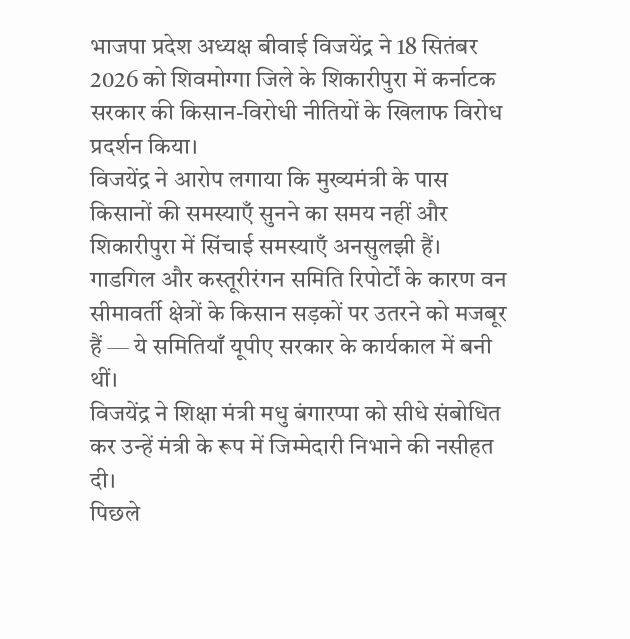भाजपा प्रदेश अध्यक्ष बीवाई विजयेंद्र ने 18 सितंबर 2026 को शिवमोग्गा जिले के शिकारीपुरा में कर्नाटक सरकार की किसान-विरोधी नीतियों के खिलाफ विरोध प्रदर्शन किया।
विजयेंद्र ने आरोप लगाया कि मुख्यमंत्री के पास किसानों की समस्याएँ सुनने का समय नहीं और शिकारीपुरा में सिंचाई समस्याएँ अनसुलझी हैं।
गाडगिल और कस्तूरीरंगन समिति रिपोर्टों के कारण वन सीमावर्ती क्षेत्रों के किसान सड़कों पर उतरने को मजबूर हैं — ये समितियाँ यूपीए सरकार के कार्यकाल में बनी थीं।
विजयेंद्र ने शिक्षा मंत्री मधु बंगारप्पा को सीधे संबोधित कर उन्हें मंत्री के रूप में जिम्मेदारी निभाने की नसीहत दी।
पिछले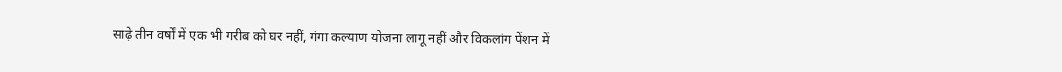साढ़े तीन वर्षों में एक भी गरीब को घर नहीं, गंगा कल्याण योजना लागू नहीं और विकलांग पेंशन में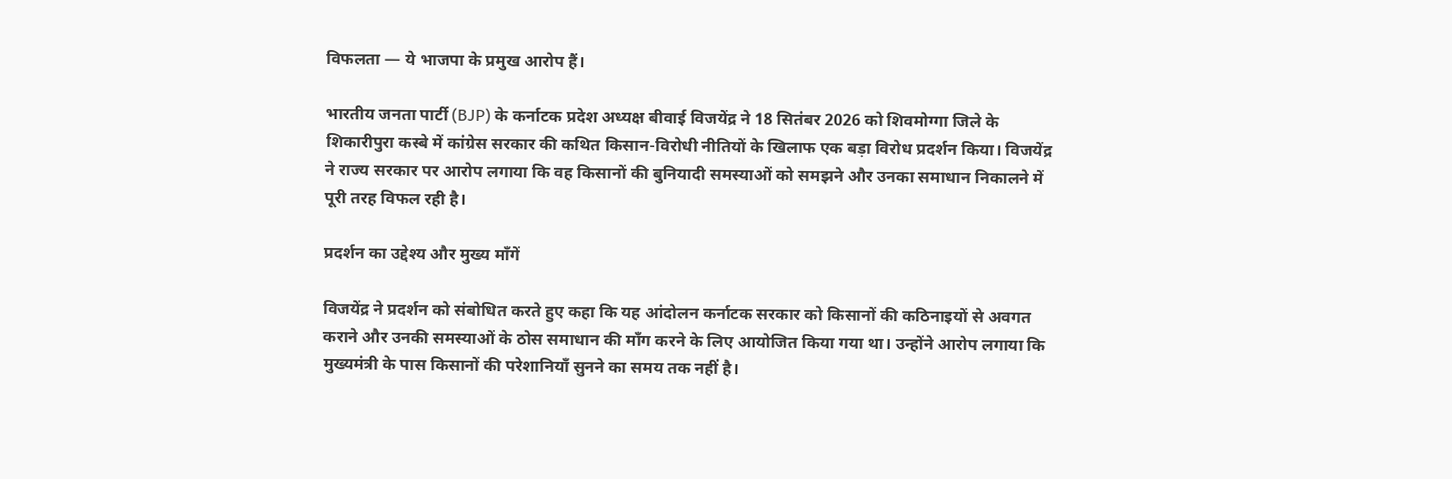विफलता — ये भाजपा के प्रमुख आरोप हैं।

भारतीय जनता पार्टी (BJP) के कर्नाटक प्रदेश अध्यक्ष बीवाई विजयेंद्र ने 18 सितंबर 2026 को शिवमोग्गा जिले के शिकारीपुरा कस्बे में कांग्रेस सरकार की कथित किसान-विरोधी नीतियों के खिलाफ एक बड़ा विरोध प्रदर्शन किया। विजयेंद्र ने राज्य सरकार पर आरोप लगाया कि वह किसानों की बुनियादी समस्याओं को समझने और उनका समाधान निकालने में पूरी तरह विफल रही है।

प्रदर्शन का उद्देश्य और मुख्य माँगें

विजयेंद्र ने प्रदर्शन को संबोधित करते हुए कहा कि यह आंदोलन कर्नाटक सरकार को किसानों की कठिनाइयों से अवगत कराने और उनकी समस्याओं के ठोस समाधान की माँग करने के लिए आयोजित किया गया था। उन्होंने आरोप लगाया कि मुख्यमंत्री के पास किसानों की परेशानियाँ सुनने का समय तक नहीं है।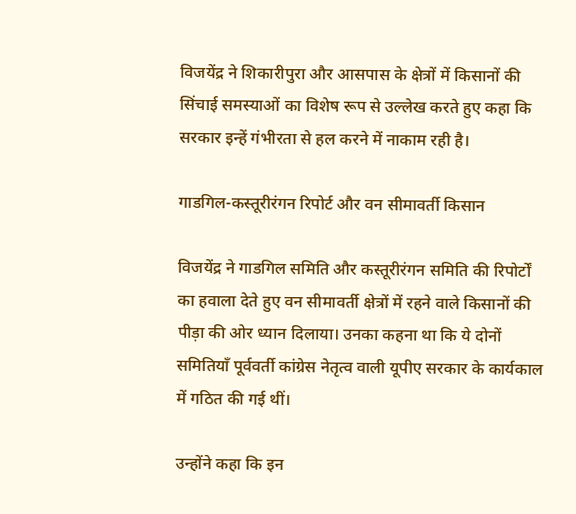विजयेंद्र ने शिकारीपुरा और आसपास के क्षेत्रों में किसानों की सिंचाई समस्याओं का विशेष रूप से उल्लेख करते हुए कहा कि सरकार इन्हें गंभीरता से हल करने में नाकाम रही है।

गाडगिल-कस्तूरीरंगन रिपोर्ट और वन सीमावर्ती किसान

विजयेंद्र ने गाडगिल समिति और कस्तूरीरंगन समिति की रिपोर्टों का हवाला देते हुए वन सीमावर्ती क्षेत्रों में रहने वाले किसानों की पीड़ा की ओर ध्यान दिलाया। उनका कहना था कि ये दोनों समितियाँ पूर्ववर्ती कांग्रेस नेतृत्व वाली यूपीए सरकार के कार्यकाल में गठित की गई थीं।

उन्होंने कहा कि इन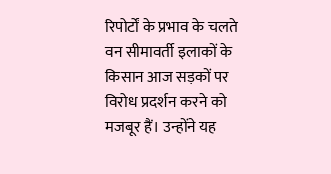रिपोर्टों के प्रभाव के चलते वन सीमावर्ती इलाकों के किसान आज सड़कों पर विरोध प्रदर्शन करने को मजबूर हैं। उन्होंने यह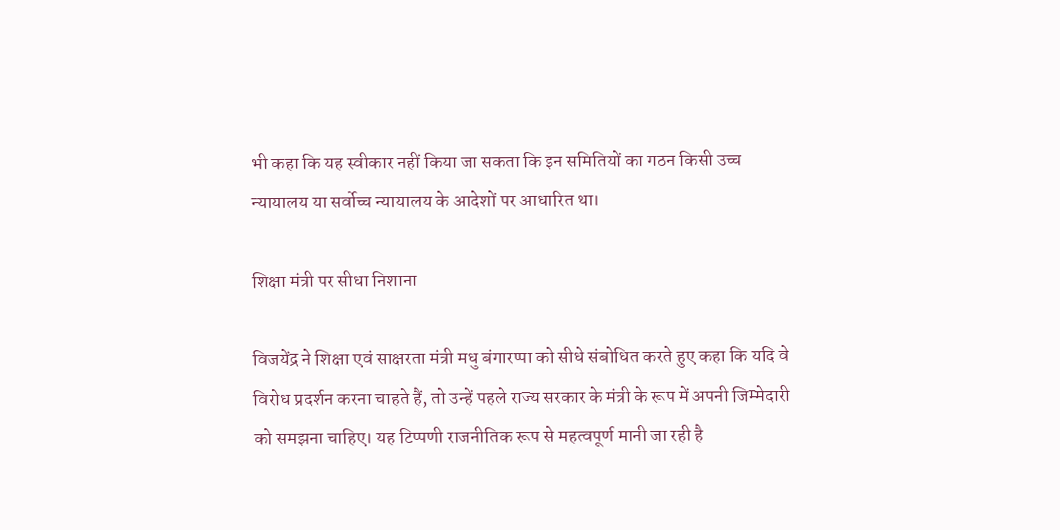भी कहा कि यह स्वीकार नहीं किया जा सकता कि इन समितियों का गठन किसी उच्च न्यायालय या सर्वोच्च न्यायालय के आदेशों पर आधारित था।

शिक्षा मंत्री पर सीधा निशाना

विजयेंद्र ने शिक्षा एवं साक्षरता मंत्री मधु बंगारप्पा को सीधे संबोधित करते हुए कहा कि यदि वे विरोध प्रदर्शन करना चाहते हैं, तो उन्हें पहले राज्य सरकार के मंत्री के रूप में अपनी जिम्मेदारी को समझना चाहिए। यह टिप्पणी राजनीतिक रूप से महत्वपूर्ण मानी जा रही है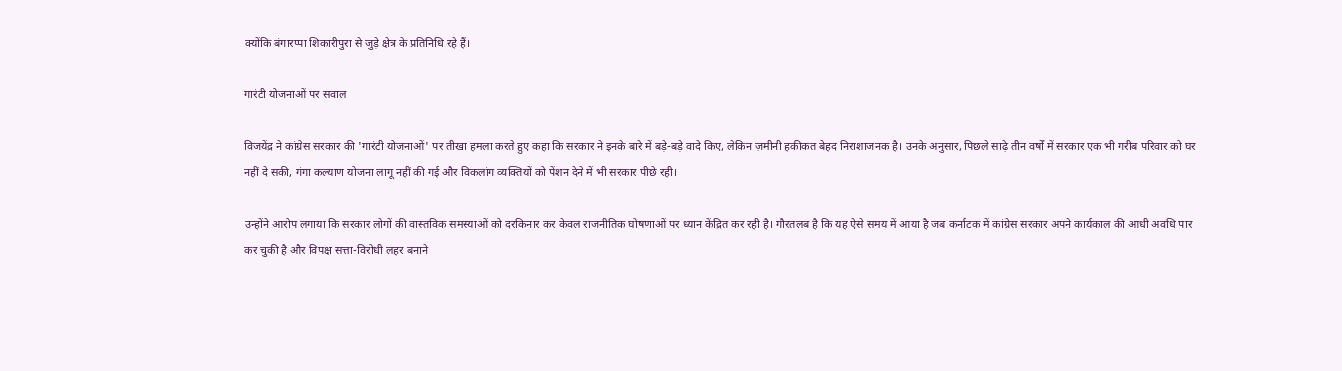क्योंकि बंगारप्पा शिकारीपुरा से जुड़े क्षेत्र के प्रतिनिधि रहे हैं।

गारंटी योजनाओं पर सवाल

विजयेंद्र ने कांग्रेस सरकार की 'गारंटी योजनाओं' पर तीखा हमला करते हुए कहा कि सरकार ने इनके बारे में बड़े-बड़े वादे किए, लेकिन ज़मीनी हकीकत बेहद निराशाजनक है। उनके अनुसार, पिछले साढ़े तीन वर्षों में सरकार एक भी गरीब परिवार को घर नहीं दे सकी, गंगा कल्याण योजना लागू नहीं की गई और विकलांग व्यक्तियों को पेंशन देने में भी सरकार पीछे रही।

उन्होंने आरोप लगाया कि सरकार लोगों की वास्तविक समस्याओं को दरकिनार कर केवल राजनीतिक घोषणाओं पर ध्यान केंद्रित कर रही है। गौरतलब है कि यह ऐसे समय में आया है जब कर्नाटक में कांग्रेस सरकार अपने कार्यकाल की आधी अवधि पार कर चुकी है और विपक्ष सत्ता-विरोधी लहर बनाने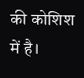की कोशिश में है।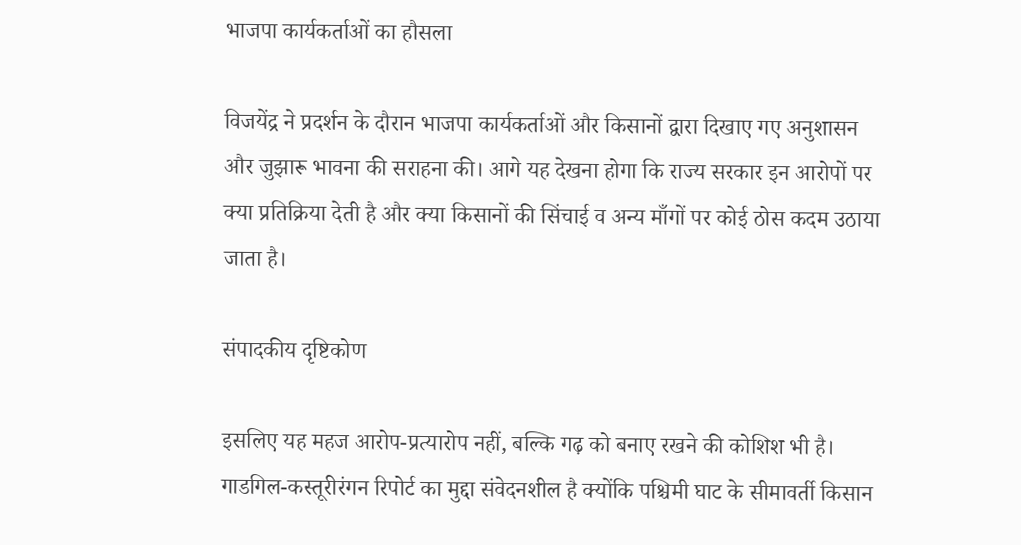भाजपा कार्यकर्ताओं का हौसला

विजयेंद्र ने प्रदर्शन के दौरान भाजपा कार्यकर्ताओं और किसानों द्वारा दिखाए गए अनुशासन और जुझारू भावना की सराहना की। आगे यह देखना होगा कि राज्य सरकार इन आरोपों पर क्या प्रतिक्रिया देती है और क्या किसानों की सिंचाई व अन्य माँगों पर कोई ठोस कदम उठाया जाता है।

संपादकीय दृष्टिकोण

इसलिए यह महज आरोप-प्रत्यारोप नहीं, बल्कि गढ़ को बनाए रखने की कोशिश भी है। गाडगिल-कस्तूरीरंगन रिपोर्ट का मुद्दा संवेदनशील है क्योंकि पश्चिमी घाट के सीमावर्ती किसान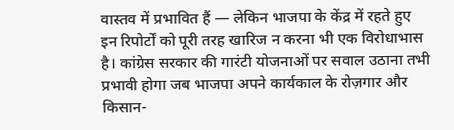वास्तव में प्रभावित हैं — लेकिन भाजपा के केंद्र में रहते हुए इन रिपोर्टों को पूरी तरह खारिज न करना भी एक विरोधाभास है। कांग्रेस सरकार की गारंटी योजनाओं पर सवाल उठाना तभी प्रभावी होगा जब भाजपा अपने कार्यकाल के रोज़गार और किसान-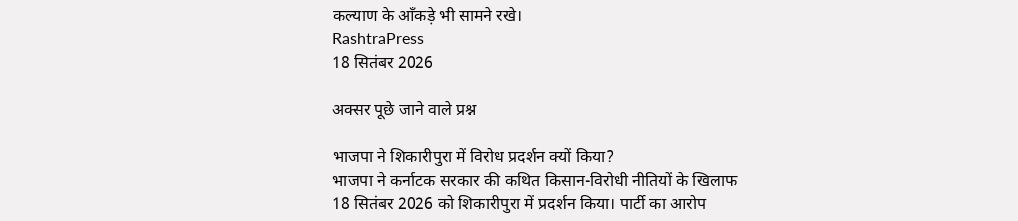कल्याण के आँकड़े भी सामने रखे।
RashtraPress
18 सितंबर 2026

अक्सर पूछे जाने वाले प्रश्न

भाजपा ने शिकारीपुरा में विरोध प्रदर्शन क्यों किया?
भाजपा ने कर्नाटक सरकार की कथित किसान-विरोधी नीतियों के खिलाफ 18 सितंबर 2026 को शिकारीपुरा में प्रदर्शन किया। पार्टी का आरोप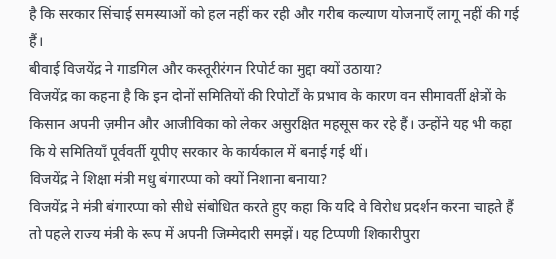है कि सरकार सिंचाई समस्याओं को हल नहीं कर रही और गरीब कल्याण योजनाएँ लागू नहीं की गई हैं।
बीवाई विजयेंद्र ने गाडगिल और कस्तूरीरंगन रिपोर्ट का मुद्दा क्यों उठाया?
विजयेंद्र का कहना है कि इन दोनों समितियों की रिपोर्टों के प्रभाव के कारण वन सीमावर्ती क्षेत्रों के किसान अपनी ज़मीन और आजीविका को लेकर असुरक्षित महसूस कर रहे हैं। उन्होंने यह भी कहा कि ये समितियाँ पूर्ववर्ती यूपीए सरकार के कार्यकाल में बनाई गई थीं।
विजयेंद्र ने शिक्षा मंत्री मधु बंगारप्पा को क्यों निशाना बनाया?
विजयेंद्र ने मंत्री बंगारप्पा को सीधे संबोधित करते हुए कहा कि यदि वे विरोध प्रदर्शन करना चाहते हैं तो पहले राज्य मंत्री के रूप में अपनी जिम्मेदारी समझें। यह टिप्पणी शिकारीपुरा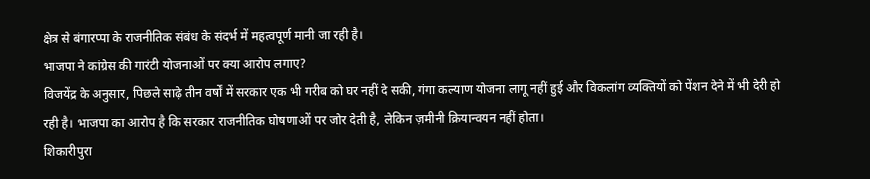क्षेत्र से बंगारप्पा के राजनीतिक संबंध के संदर्भ में महत्वपूर्ण मानी जा रही है।
भाजपा ने कांग्रेस की गारंटी योजनाओं पर क्या आरोप लगाए?
विजयेंद्र के अनुसार, पिछले साढ़े तीन वर्षों में सरकार एक भी गरीब को घर नहीं दे सकी, गंगा कल्याण योजना लागू नहीं हुई और विकलांग व्यक्तियों को पेंशन देने में भी देरी हो रही है। भाजपा का आरोप है कि सरकार राजनीतिक घोषणाओं पर जोर देती है, लेकिन ज़मीनी क्रियान्वयन नहीं होता।
शिकारीपुरा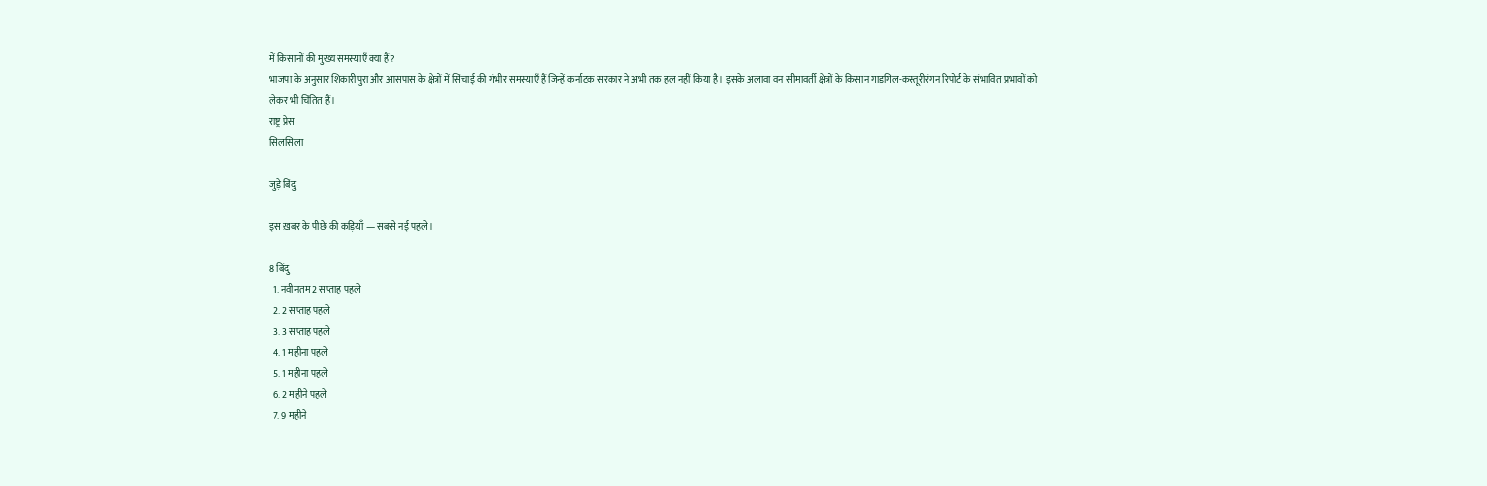में किसानों की मुख्य समस्याएँ क्या हैं?
भाजपा के अनुसार शिकारीपुरा और आसपास के क्षेत्रों में सिंचाई की गंभीर समस्याएँ हैं जिन्हें कर्नाटक सरकार ने अभी तक हल नहीं किया है। इसके अलावा वन सीमावर्ती क्षेत्रों के किसान गाडगिल-कस्तूरीरंगन रिपोर्ट के संभावित प्रभावों को लेकर भी चिंतित हैं।
राष्ट्र प्रेस
सिलसिला

जुड़े बिंदु

इस ख़बर के पीछे की कड़ियाँ — सबसे नई पहले।

8 बिंदु
  1. नवीनतम 2 सप्ताह पहले
  2. 2 सप्ताह पहले
  3. 3 सप्ताह पहले
  4. 1 महीना पहले
  5. 1 महीना पहले
  6. 2 महीने पहले
  7. 9 महीने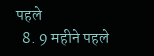पहले
  8. 9 महीने पहले